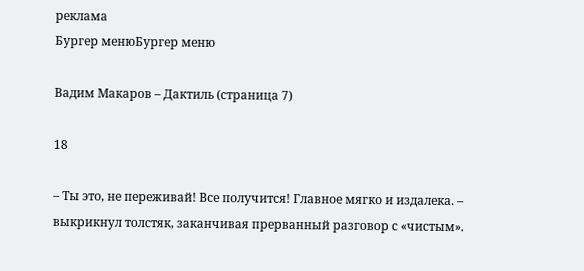реклама
Бургер менюБургер меню

Вадим Макаров – Дактиль (страница 7)

18

– Ты это, не переживай! Все получится! Главное мягко и издалека. – выкрикнул толстяк, заканчивая прерванный разговор с «чистым».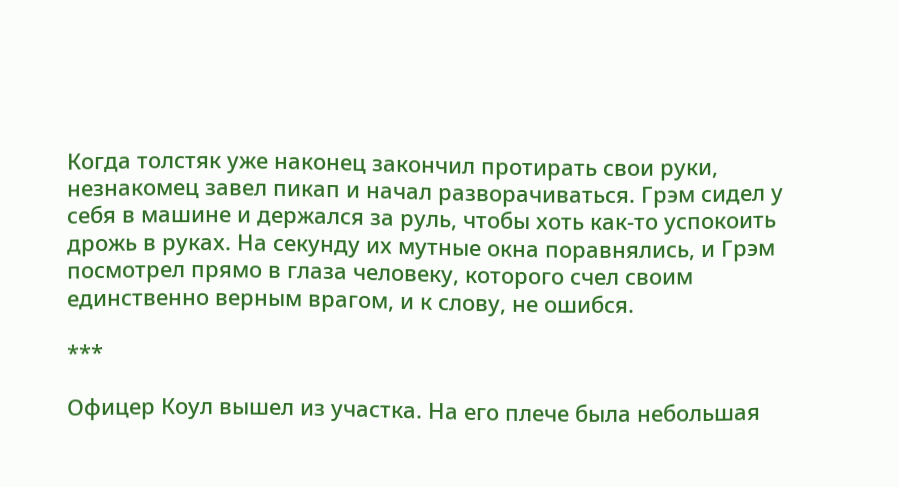Когда толстяк уже наконец закончил протирать свои руки, незнакомец завел пикап и начал разворачиваться. Грэм сидел у себя в машине и держался за руль, чтобы хоть как-то успокоить дрожь в руках. На секунду их мутные окна поравнялись, и Грэм посмотрел прямо в глаза человеку, которого счел своим единственно верным врагом, и к слову, не ошибся.

***

Офицер Коул вышел из участка. На его плече была небольшая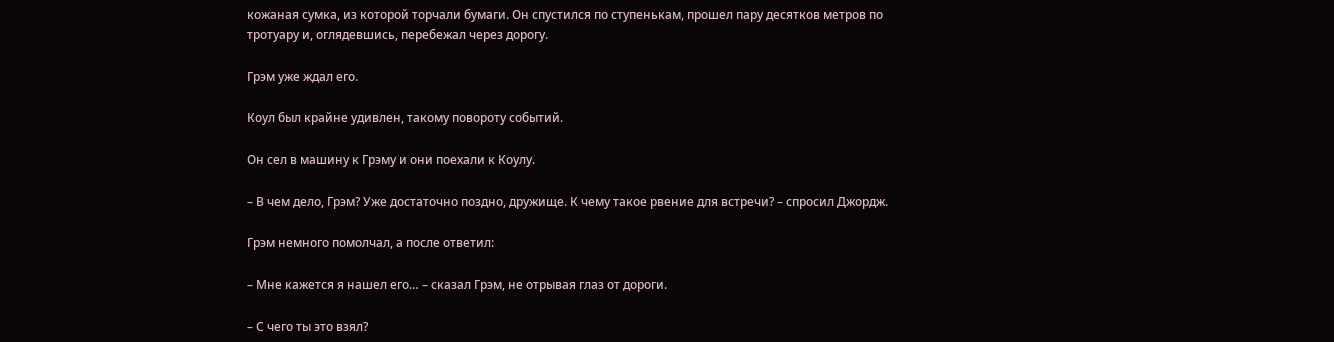кожаная сумка, из которой торчали бумаги. Он спустился по ступенькам, прошел пару десятков метров по тротуару и, оглядевшись, перебежал через дорогу.

Грэм уже ждал его.

Коул был крайне удивлен, такому повороту событий.

Он сел в машину к Грэму и они поехали к Коулу.

– В чем дело, Грэм? Уже достаточно поздно, дружище. К чему такое рвение для встречи? – спросил Джордж.

Грэм немного помолчал, а после ответил:

– Мне кажется я нашел его… – сказал Грэм, не отрывая глаз от дороги.

– С чего ты это взял?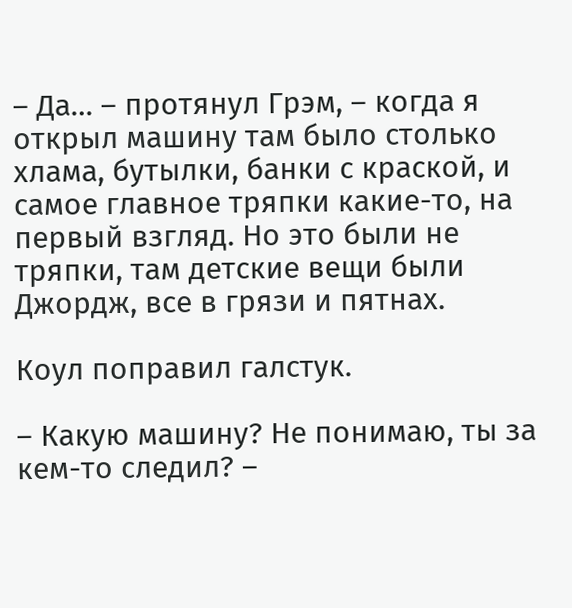– Да… – протянул Грэм, – когда я открыл машину там было столько хлама, бутылки, банки с краской, и самое главное тряпки какие-то, на первый взгляд. Но это были не тряпки, там детские вещи были Джордж, все в грязи и пятнах.

Коул поправил галстук.

– Какую машину? Не понимаю, ты за кем-то следил? –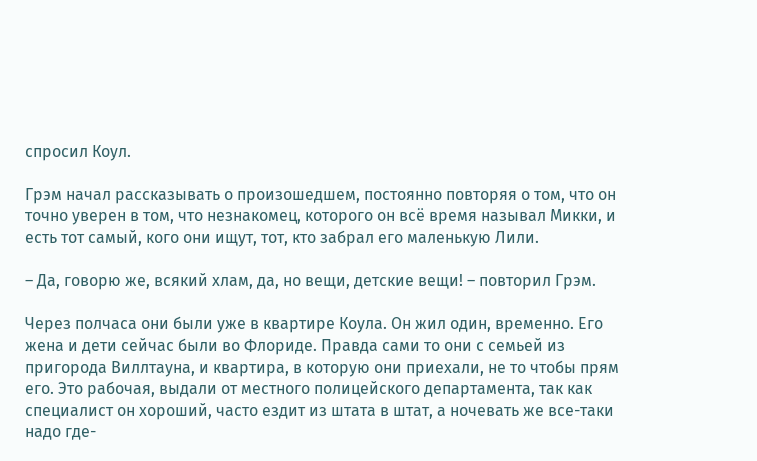спросил Коул.

Грэм начал рассказывать о произошедшем, постоянно повторяя о том, что он точно уверен в том, что незнакомец, которого он всё время называл Микки, и есть тот самый, кого они ищут, тот, кто забрал его маленькую Лили.

– Да, говорю же, всякий хлам, да, но вещи, детские вещи! – повторил Грэм.

Через полчаса они были уже в квартире Коула. Он жил один, временно. Его жена и дети сейчас были во Флориде. Правда сами то они с семьей из пригорода Виллтауна, и квартира, в которую они приехали, не то чтобы прям его. Это рабочая, выдали от местного полицейского департамента, так как специалист он хороший, часто ездит из штата в штат, а ночевать же все-таки надо где-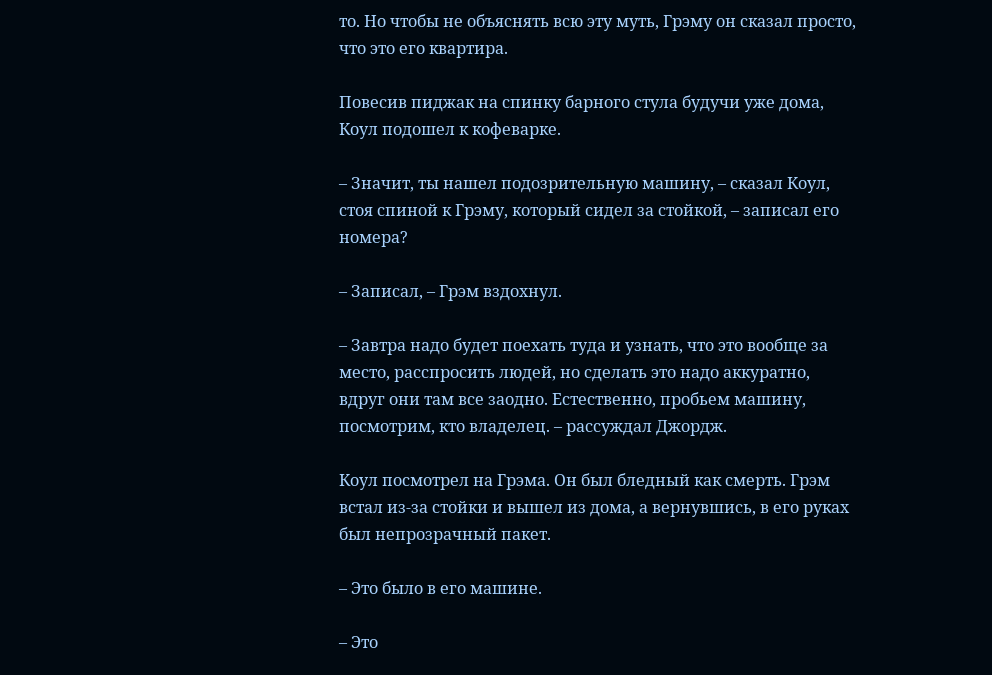то. Но чтобы не объяснять всю эту муть, Грэму он сказал просто, что это его квартира.

Повесив пиджак на спинку барного стула будучи уже дома, Коул подошел к кофеварке.

– Значит, ты нашел подозрительную машину, – сказал Коул, стоя спиной к Грэму, который сидел за стойкой, – записал его номера?

– Записал, – Грэм вздохнул.

– Завтра надо будет поехать туда и узнать, что это вообще за место, расспросить людей, но сделать это надо аккуратно, вдруг они там все заодно. Естественно, пробьем машину, посмотрим, кто владелец. – рассуждал Джордж.

Коул посмотрел на Грэма. Он был бледный как смерть. Грэм встал из-за стойки и вышел из дома, а вернувшись, в его руках был непрозрачный пакет.

– Это было в его машине.

– Это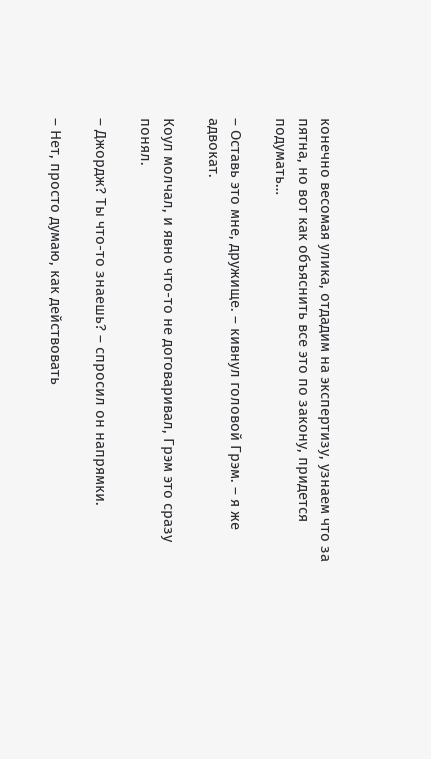конечно весомая улика, отдадим на экспертизу, узнаем что за пятна, но вот как объяснить все это по закону, придется подумать…

– Оставь это мне, дружище. – кивнул головой Грэм. – я же адвокат.

Коул молчал, и явно что-то не договаривал, Грэм это сразу понял.

– Джордж? Ты что-то знаешь? – спросил он напрямки.

– Нет, просто думаю, как действовать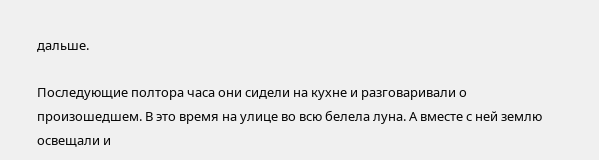дальше.

Последующие полтора часа они сидели на кухне и разговаривали о произошедшем. В это время на улице во всю белела луна. А вместе с ней землю освещали и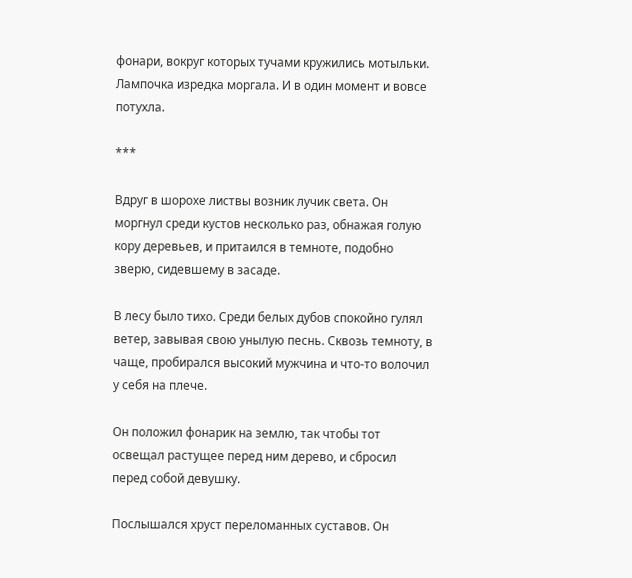фонари, вокруг которых тучами кружились мотыльки. Лампочка изредка моргала. И в один момент и вовсе потухла.

***

Вдруг в шорохе листвы возник лучик света. Он моргнул среди кустов несколько раз, обнажая голую кору деревьев, и притаился в темноте, подобно зверю, сидевшему в засаде.

В лесу было тихо. Среди белых дубов спокойно гулял ветер, завывая свою унылую песнь. Сквозь темноту, в чаще, пробирался высокий мужчина и что-то волочил у себя на плече.

Он положил фонарик на землю, так чтобы тот освещал растущее перед ним дерево, и сбросил перед собой девушку.

Послышался хруст переломанных суставов. Он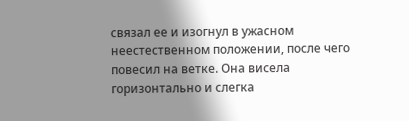связал ее и изогнул в ужасном неестественном положении, после чего повесил на ветке. Она висела горизонтально и слегка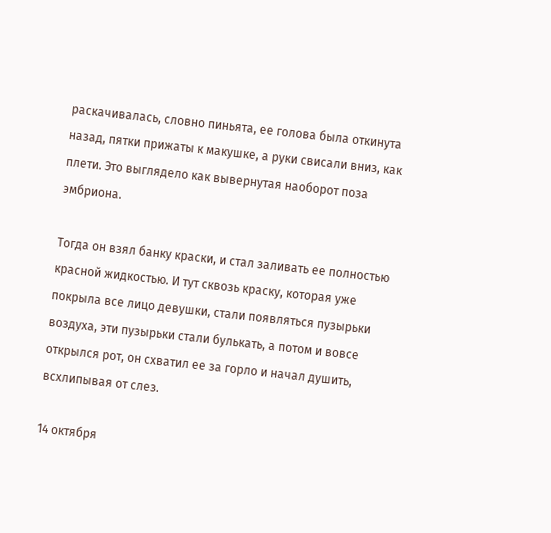раскачивалась, словно пиньята, ее голова была откинута назад, пятки прижаты к макушке, а руки свисали вниз, как плети. Это выглядело как вывернутая наоборот поза эмбриона.

Тогда он взял банку краски, и стал заливать ее полностью красной жидкостью. И тут сквозь краску, которая уже покрыла все лицо девушки, стали появляться пузырьки воздуха, эти пузырьки стали булькать, а потом и вовсе открылся рот, он схватил ее за горло и начал душить, всхлипывая от слез.

14 октября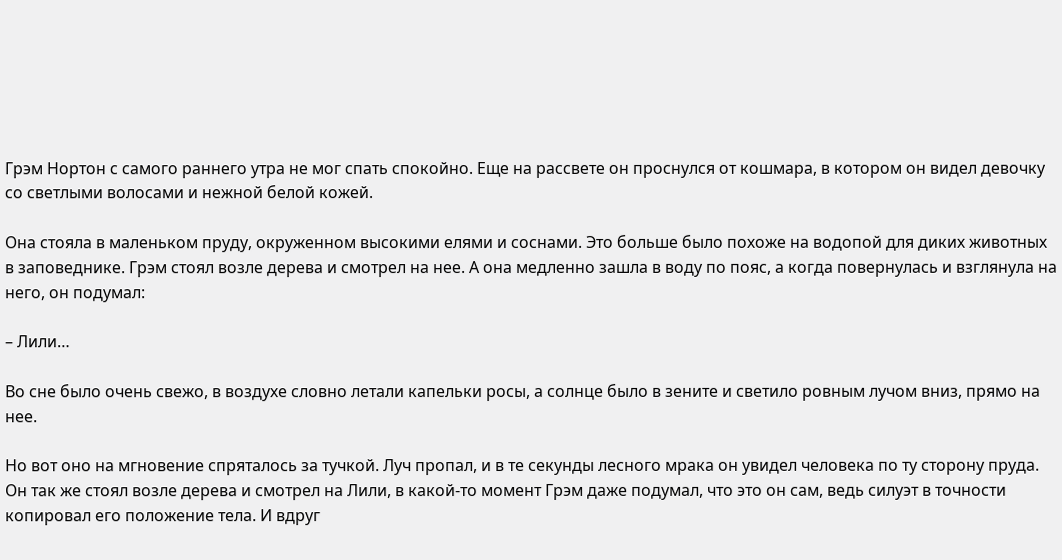Грэм Нортон с самого раннего утра не мог спать спокойно. Еще на рассвете он проснулся от кошмара, в котором он видел девочку со светлыми волосами и нежной белой кожей.

Она стояла в маленьком пруду, окруженном высокими елями и соснами. Это больше было похоже на водопой для диких животных в заповеднике. Грэм стоял возле дерева и смотрел на нее. А она медленно зашла в воду по пояс, а когда повернулась и взглянула на него, он подумал:

– Лили…

Во сне было очень свежо, в воздухе словно летали капельки росы, а солнце было в зените и светило ровным лучом вниз, прямо на нее.

Но вот оно на мгновение спряталось за тучкой. Луч пропал, и в те секунды лесного мрака он увидел человека по ту сторону пруда. Он так же стоял возле дерева и смотрел на Лили, в какой-то момент Грэм даже подумал, что это он сам, ведь силуэт в точности копировал его положение тела. И вдруг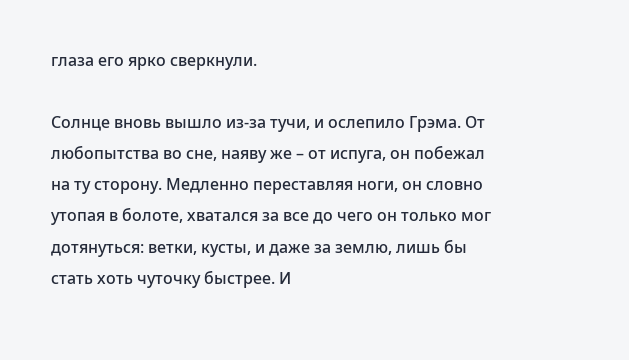глаза его ярко сверкнули.

Солнце вновь вышло из-за тучи, и ослепило Грэма. От любопытства во сне, наяву же – от испуга, он побежал на ту сторону. Медленно переставляя ноги, он словно утопая в болоте, хватался за все до чего он только мог дотянуться: ветки, кусты, и даже за землю, лишь бы стать хоть чуточку быстрее. И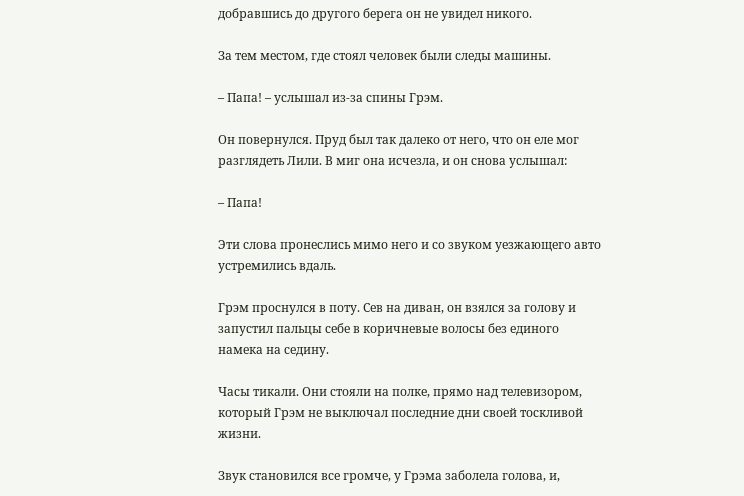добравшись до другого берега он не увидел никого.

За тем местом, где стоял человек были следы машины.

– Папа! – услышал из-за спины Грэм.

Он повернулся. Пруд был так далеко от него, что он еле мог разглядеть Лили. В миг она исчезла, и он снова услышал:

– Папа!

Эти слова пронеслись мимо него и со звуком уезжающего авто устремились вдаль.

Грэм проснулся в поту. Сев на диван, он взялся за голову и запустил пальцы себе в коричневые волосы без единого намека на седину.

Часы тикали. Они стояли на полке, прямо над телевизором, который Грэм не выключал последние дни своей тоскливой жизни.

Звук становился все громче, у Грэма заболела голова, и,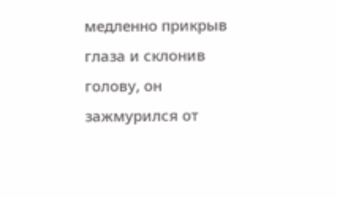медленно прикрыв глаза и склонив голову, он зажмурился от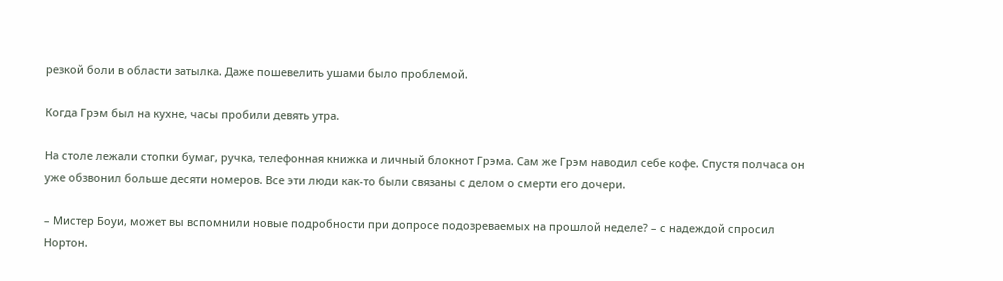резкой боли в области затылка. Даже пошевелить ушами было проблемой.

Когда Грэм был на кухне, часы пробили девять утра.

На столе лежали стопки бумаг, ручка, телефонная книжка и личный блокнот Грэма. Сам же Грэм наводил себе кофе. Спустя полчаса он уже обзвонил больше десяти номеров. Все эти люди как-то были связаны с делом о смерти его дочери.

– Мистер Боуи, может вы вспомнили новые подробности при допросе подозреваемых на прошлой неделе? – с надеждой спросил Нортон.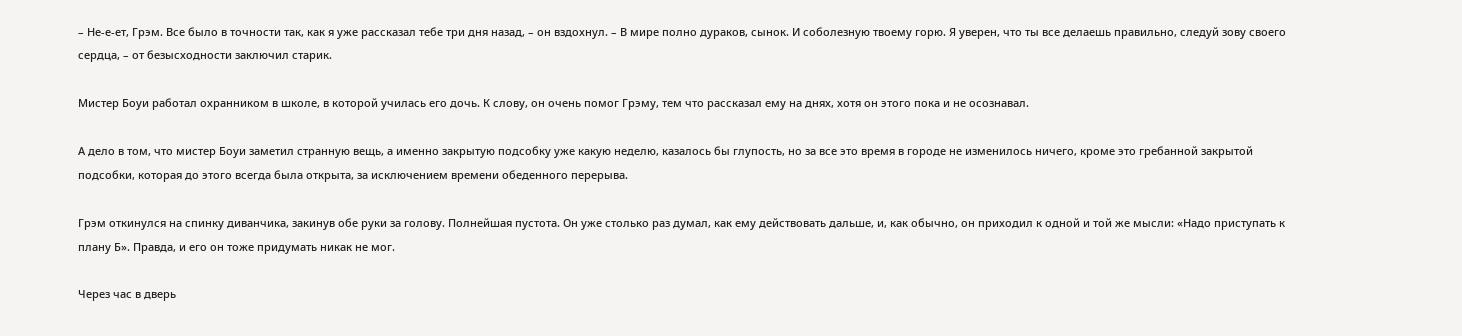– Не-е-ет, Грэм. Все было в точности так, как я уже рассказал тебе три дня назад, – он вздохнул. – В мире полно дураков, сынок. И соболезную твоему горю. Я уверен, что ты все делаешь правильно, следуй зову своего сердца, – от безысходности заключил старик.

Мистер Боуи работал охранником в школе, в которой училась его дочь. К слову, он очень помог Грэму, тем что рассказал ему на днях, хотя он этого пока и не осознавал.

А дело в том, что мистер Боуи заметил странную вещь, а именно закрытую подсобку уже какую неделю, казалось бы глупость, но за все это время в городе не изменилось ничего, кроме это гребанной закрытой подсобки, которая до этого всегда была открыта, за исключением времени обеденного перерыва.

Грэм откинулся на спинку диванчика, закинув обе руки за голову. Полнейшая пустота. Он уже столько раз думал, как ему действовать дальше, и, как обычно, он приходил к одной и той же мысли: «Надо приступать к плану Б». Правда, и его он тоже придумать никак не мог.

Через час в дверь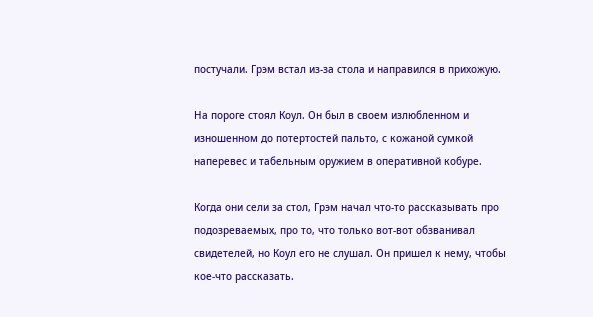постучали. Грэм встал из-за стола и направился в прихожую.

На пороге стоял Коул. Он был в своем излюбленном и изношенном до потертостей пальто, с кожаной сумкой наперевес и табельным оружием в оперативной кобуре.

Когда они сели за стол, Грэм начал что-то рассказывать про подозреваемых, про то, что только вот-вот обзванивал свидетелей, но Коул его не слушал. Он пришел к нему, чтобы кое-что рассказать.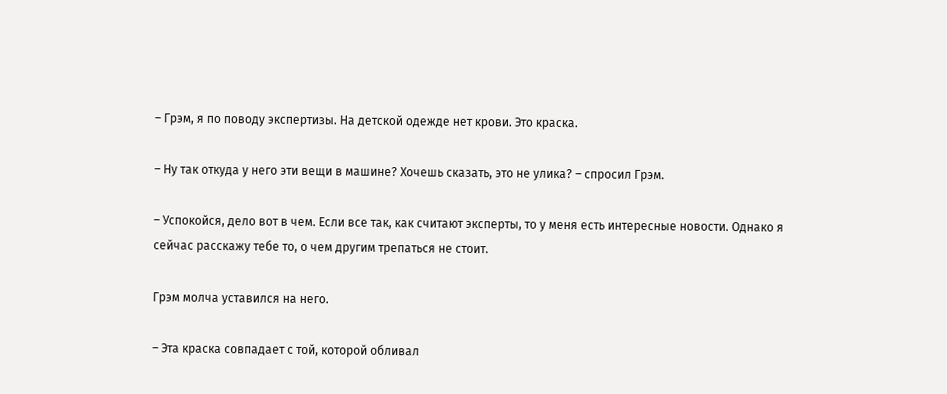– Грэм, я по поводу экспертизы. На детской одежде нет крови. Это краска.

– Ну так откуда у него эти вещи в машине? Хочешь сказать, это не улика? – спросил Грэм.

– Успокойся, дело вот в чем. Если все так, как считают эксперты, то у меня есть интересные новости. Однако я сейчас расскажу тебе то, о чем другим трепаться не стоит.

Грэм молча уставился на него.

– Эта краска совпадает с той, которой обливал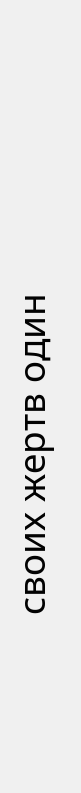своих жертв один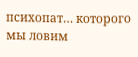психопат… которого мы ловим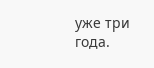уже три года.